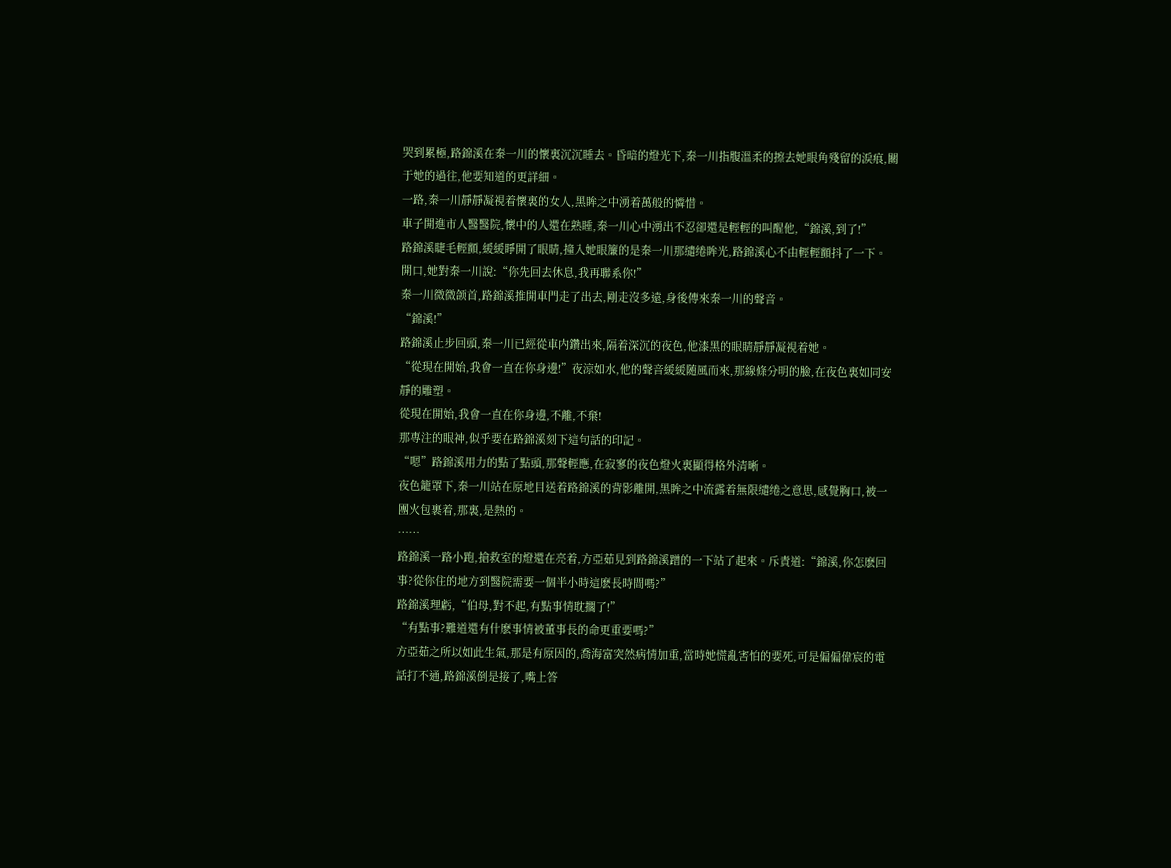哭到累極,路錦溪在秦一川的懷裏沉沉睡去。昏暗的燈光下,秦一川指腹溫柔的擦去她眼角殘留的淚痕,關于她的過往,他要知道的更詳細。
一路,秦一川靜靜凝視着懷裏的女人,黑眸之中湧着萬般的憐惜。
車子開進市人醫醫院,懷中的人還在熟睡,秦一川心中湧出不忍卻還是輕輕的叫醒他,“錦溪,到了!”
路錦溪睫毛輕顫,緩緩睜開了眼睛,撞入她眼簾的是秦一川那缱绻眸光,路錦溪心不由輕輕顫抖了一下。
開口,她對秦一川說:“你先回去休息,我再聯系你!”
秦一川微微颌首,路錦溪推開車門走了出去,剛走沒多遠,身後傳來秦一川的聲音。
“錦溪!”
路錦溪止步回頭,秦一川已經從車内鑽出來,隔着深沉的夜色,他漆黑的眼睛靜靜凝視着她。
“從現在開始,我會一直在你身邊!”夜涼如水,他的聲音緩緩随風而來,那線條分明的臉,在夜色裏如同安靜的雕塑。
從現在開始,我會一直在你身邊,不離,不棄!
那專注的眼神,似乎要在路錦溪刻下這句話的印記。
“嗯”路錦溪用力的點了點頭,那聲輕應,在寂寥的夜色燈火裏顯得格外清晰。
夜色籠罩下,秦一川站在原地目送着路錦溪的背影離開,黑眸之中流露着無限缱绻之意思,感覺胸口,被一團火包裹着,那裏,是熱的。
……
路錦溪一路小跑,搶救室的燈還在亮着,方亞茹見到路錦溪蹭的一下站了起來。斥責道:“錦溪,你怎麽回事?從你住的地方到醫院需要一個半小時這麽長時間嗎?”
路錦溪理虧,“伯母,對不起,有點事情耽擱了!”
“有點事?難道還有什麽事情被董事長的命更重要嗎?”
方亞茹之所以如此生氣,那是有原因的,喬海富突然病情加重,當時她慌亂害怕的要死,可是偏偏偉宸的電話打不通,路錦溪倒是接了,嘴上答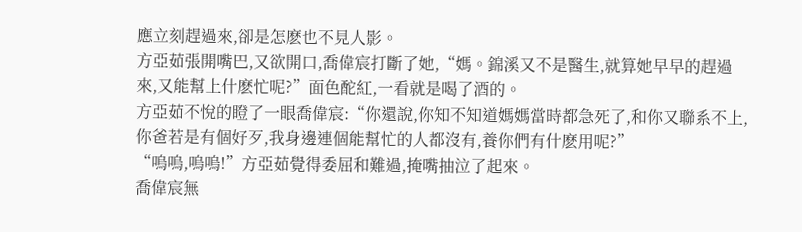應立刻趕過來,卻是怎麽也不見人影。
方亞茹張開嘴巴,又欲開口,喬偉宸打斷了她,“媽。錦溪又不是醫生,就算她早早的趕過來,又能幫上什麽忙呢?”面色酡紅,一看就是喝了酒的。
方亞茹不悅的瞪了一眼喬偉宸:“你還說,你知不知道媽媽當時都急死了,和你又聯系不上,你爸若是有個好歹,我身邊連個能幫忙的人都沒有,養你們有什麽用呢?”
“嗚嗚,嗚嗚!”方亞茹覺得委屈和難過,掩嘴抽泣了起來。
喬偉宸無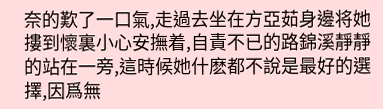奈的歎了一口氣,走過去坐在方亞茹身邊将她摟到懷裏小心安撫着,自責不已的路錦溪靜靜的站在一旁,這時候她什麽都不說是最好的選擇,因爲無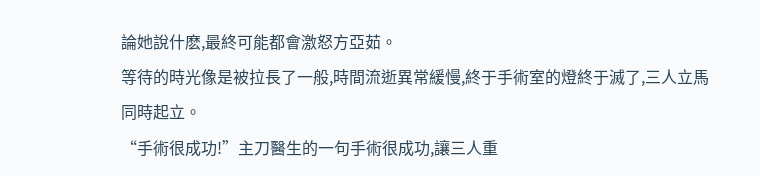論她說什麽,最終可能都會激怒方亞茹。
等待的時光像是被拉長了一般,時間流逝異常緩慢,終于手術室的燈終于滅了,三人立馬同時起立。
“手術很成功!”主刀醫生的一句手術很成功,讓三人重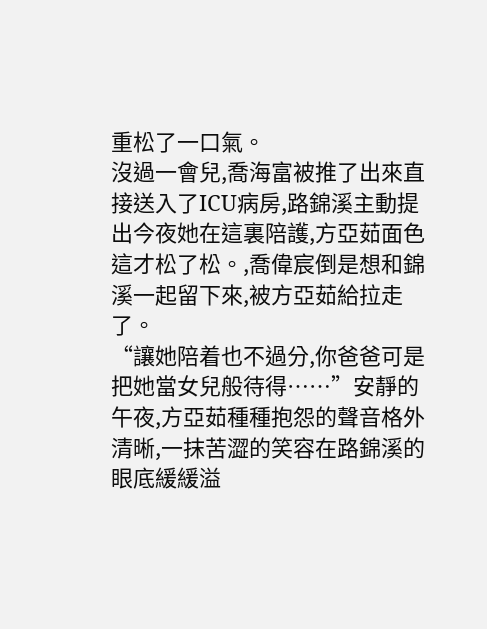重松了一口氣。
沒過一會兒,喬海富被推了出來直接送入了ICU病房,路錦溪主動提出今夜她在這裏陪護,方亞茹面色這才松了松。,喬偉宸倒是想和錦溪一起留下來,被方亞茹給拉走了。
“讓她陪着也不過分,你爸爸可是把她當女兒般待得……”安靜的午夜,方亞茹種種抱怨的聲音格外清晰,一抹苦澀的笑容在路錦溪的眼底緩緩溢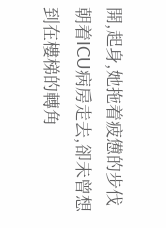開,起身,她拖着疲憊的步伐朝着ICU病房走去,卻未曾想到在樓梯的轉角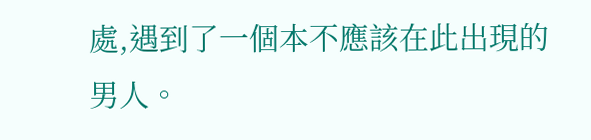處,遇到了一個本不應該在此出現的男人。